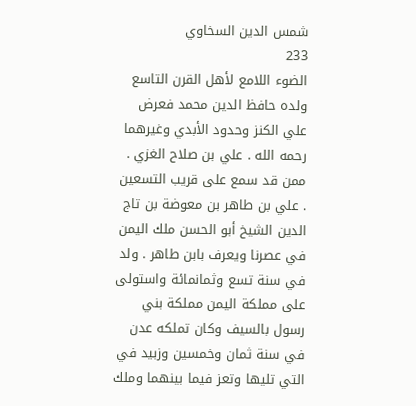شمس الدين السخاوي
233
الضوء اللامع لأهل القرن التاسع
ولده حافظ الدين محمد فعرض علي الكنز وحدود الأبدي وغيرهما رحمه الله . علي بن صلاح الغزي . ممن قد سمع على قريب التسعين . علي بن طاهر بن معوضة بن تاج الدين الشيخ أبو الحسن ملك اليمن في عصرنا ويعرف بابن طاهر . ولد في سنة تسع وثمانمائة واستولى على مملكة اليمن مملكة بني رسول بالسيف وكان تملكه عدن في سنة ثمان وخمسين وزبيد في التي تليها وتعز فيما بينهما وملك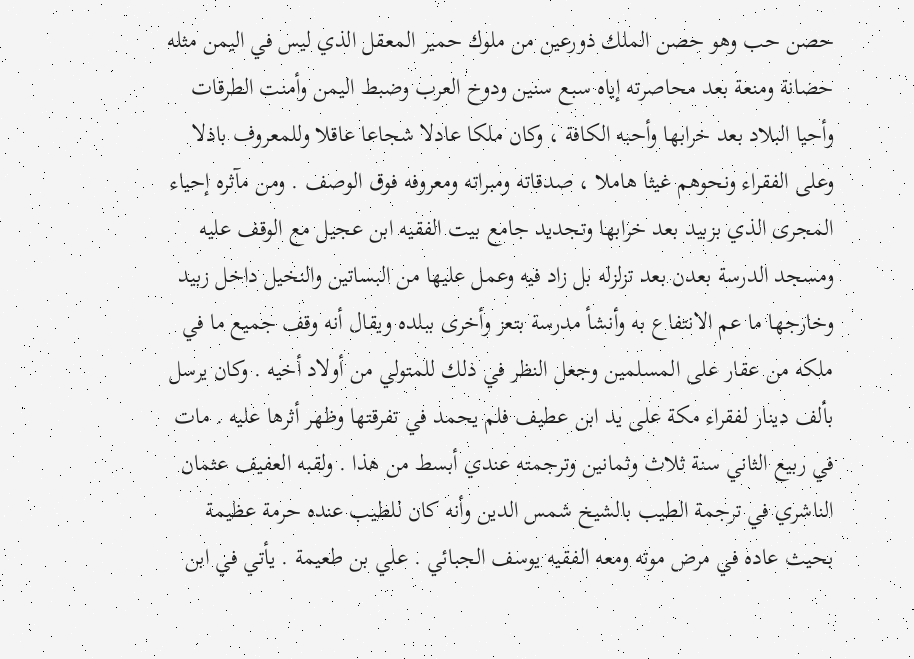حصن حب وهو حصن الملك ذورعين من ملوك حمير المعقل الذي ليس في اليمن مثله حضانة ومنعة بعد محاصرته إياه سبع سنين ودوخ العرب وضبط اليمن وأمنت الطرقات وأحيا البلاد بعد خرابها وأحبه الكافة ، وكان ملكا عادلا شجاعا عاقلا وللمعروف باذلا وعلى الفقراء ونحوهم غيثا هاملا ، صدقاته ومبراته ومعروفه فوق الوصف . ومن مآثره إحياء المجرى الذي بزبيد بعد خرابها وتجديد جامع بيت الفقيه ابن عجيل مع الوقف عليه ومسجد الدرسة بعدن بعد تزلزله بل زاد فيه وعمل عليها من البساتين والنخيل داخل زبيد وخارجها ما عم الانتفاع به وأنشأ مدرسة بتعز وأخرى ببلده ويقال أنه وقف جميع ما في ملكه من عقار على المسلمين وجعل النظر في ذلك للمتولي من أولاد أخيه . وكان يرسل بألف دينار لفقراء مكة على يد ابن عطيف فلم يحمد في تفرقتها وظهر أثرها عليه . مات في ربيع الثاني سنة ثلاث وثمانين وترجمته عندي أبسط من هذا . ولقبه العفيف عثمان الناشري في ترجمة الطيب بالشيخ شمس الدين وأنه كان للطيب عنده حرمة عظيمة بحيث عاده في مرض موته ومعه الفقيه يوسف الجبائي . علي بن طعيمة . يأتي في ابن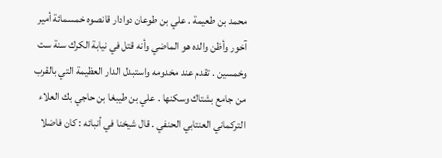محمد بن طعيمة . علي بن طوعان دوادار قانصوه خمسمائة أمير آخور وأظن والده هو الماضي وأنه قتل في نيابة الكرك سنة ست وخمسين . تقدم عند مخدومه واستبدل الدار العظيمة التي بالقرب من جامع بشتاك وسكنها . علي بن طيبغا بن حاجي بك العلاء التركماني العنتابي الحنفي . قال شيخنا في أنبائه : كان فاضلا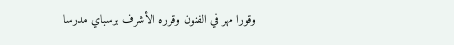وقورا مهر في الفنون وقرره الأشرف برسباي مدرسا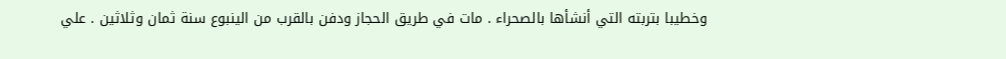وخطيبا بتربته التي أنشأها بالصحراء . مات في طريق الحجاز ودفن بالقرب من الينبوع سنة ثمان وثلاثين . علي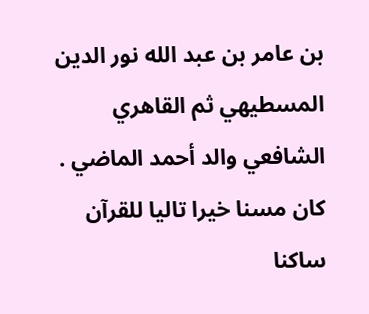بن عامر بن عبد الله نور الدين المسطيهي ثم القاهري الشافعي والد أحمد الماضي . كان مسنا خيرا تاليا للقرآن ساكنا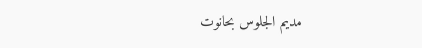مديم الجلوس بحانوت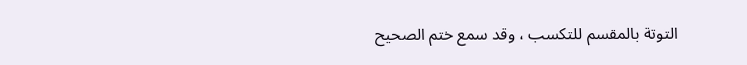التوتة بالمقسم للتكسب ، وقد سمع ختم الصحيح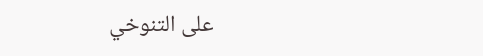على التنوخي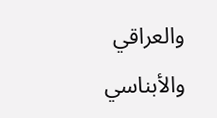والعراقي والأبناسي